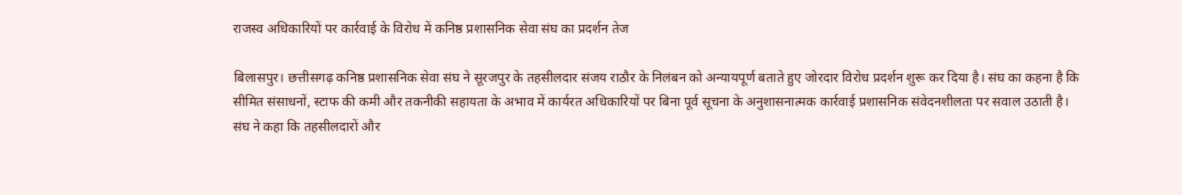राजस्व अधिकारियों पर कार्रवाई के विरोध में कनिष्ठ प्रशासनिक सेवा संघ का प्रदर्शन तेज

बिलासपुर। छत्तीसगढ़ कनिष्ठ प्रशासनिक सेवा संघ ने सूरजपुर के तहसीलदार संजय राठौर के निलंबन को अन्यायपूर्ण बताते हुए जोरदार विरोध प्रदर्शन शुरू कर दिया है। संघ का कहना है कि सीमित संसाधनों, स्टाफ की कमी और तकनीकी सहायता के अभाव में कार्यरत अधिकारियों पर बिना पूर्व सूचना के अनुशासनात्मक कार्रवाई प्रशासनिक संवेदनशीलता पर सवाल उठाती है।
संघ ने कहा कि तहसीलदारों और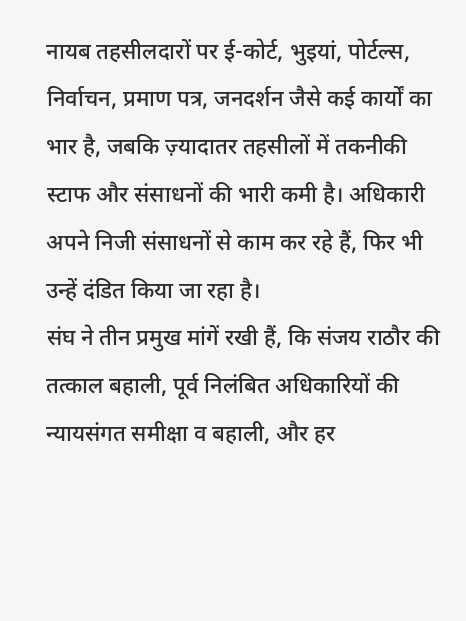नायब तहसीलदारों पर ई-कोर्ट, भुइयां, पोर्टल्स, निर्वाचन, प्रमाण पत्र, जनदर्शन जैसे कई कार्यों का भार है, जबकि ज़्यादातर तहसीलों में तकनीकी स्टाफ और संसाधनों की भारी कमी है। अधिकारी अपने निजी संसाधनों से काम कर रहे हैं, फिर भी उन्हें दंडित किया जा रहा है।
संघ ने तीन प्रमुख मांगें रखी हैं, कि संजय राठौर की तत्काल बहाली, पूर्व निलंबित अधिकारियों की न्यायसंगत समीक्षा व बहाली, और हर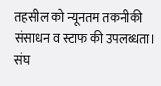तहसील को न्यूनतम तकनीकी संसाधन व स्टाफ की उपलब्धता। संघ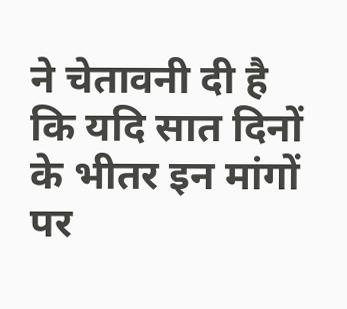ने चेतावनी दी है कि यदि सात दिनों के भीतर इन मांगों पर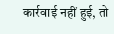कार्रवाई नहीं हुई, तो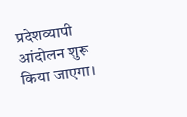प्रदेशव्यापी आंदोलन शुरू किया जाएगा।